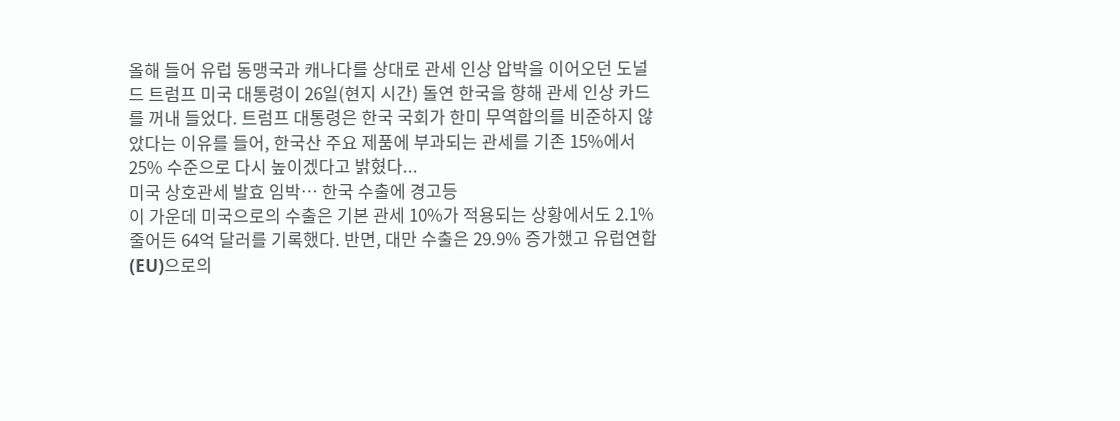올해 들어 유럽 동맹국과 캐나다를 상대로 관세 인상 압박을 이어오던 도널드 트럼프 미국 대통령이 26일(현지 시간) 돌연 한국을 향해 관세 인상 카드를 꺼내 들었다. 트럼프 대통령은 한국 국회가 한미 무역합의를 비준하지 않았다는 이유를 들어, 한국산 주요 제품에 부과되는 관세를 기존 15%에서 25% 수준으로 다시 높이겠다고 밝혔다...
미국 상호관세 발효 임박… 한국 수출에 경고등
이 가운데 미국으로의 수출은 기본 관세 10%가 적용되는 상황에서도 2.1% 줄어든 64억 달러를 기록했다. 반면, 대만 수출은 29.9% 증가했고 유럽연합(EU)으로의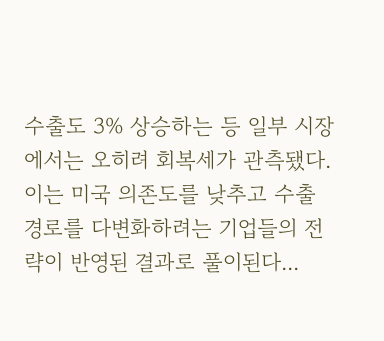수출도 3% 상승하는 등 일부 시장에서는 오히려 회복세가 관측됐다. 이는 미국 의존도를 낮추고 수출 경로를 다변화하려는 기업들의 전략이 반영된 결과로 풀이된다...